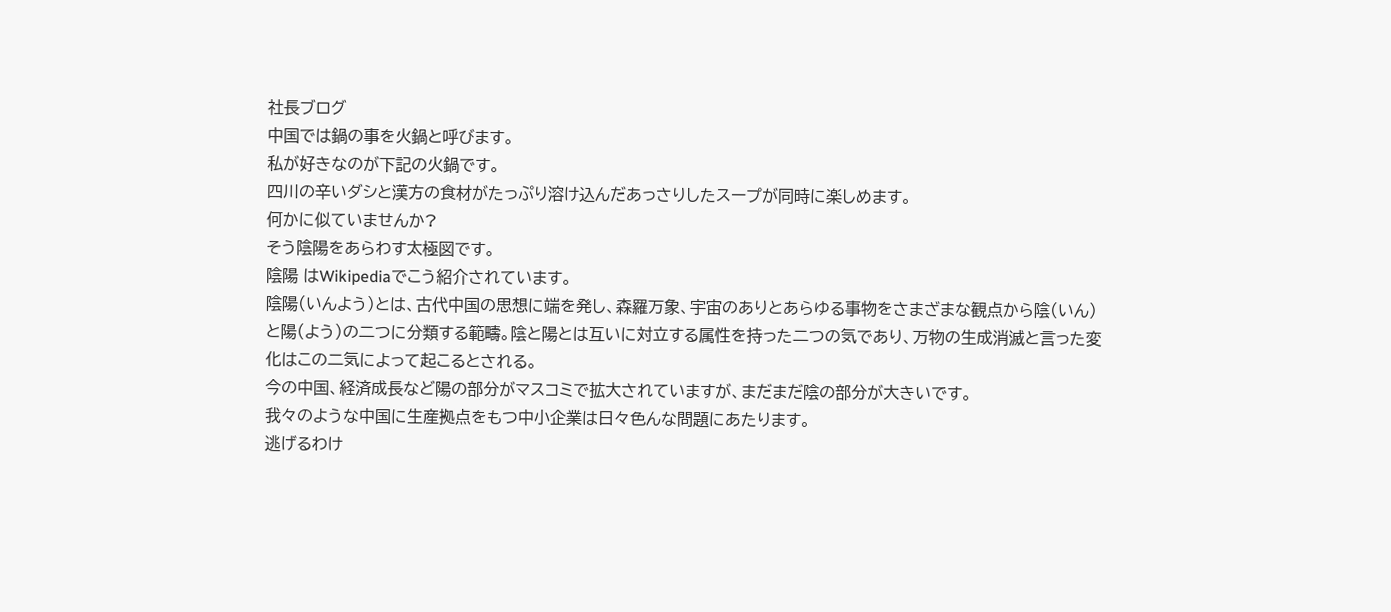社長ブログ
中国では鍋の事を火鍋と呼びます。
私が好きなのが下記の火鍋です。
四川の辛いダシと漢方の食材がたっぷり溶け込んだあっさりしたスープが同時に楽しめます。
何かに似ていませんか?
そう陰陽をあらわす太極図です。
陰陽 はWikipediaでこう紹介されています。
陰陽(いんよう)とは、古代中国の思想に端を発し、森羅万象、宇宙のありとあらゆる事物をさまざまな観点から陰(いん)と陽(よう)の二つに分類する範疇。陰と陽とは互いに対立する属性を持った二つの気であり、万物の生成消滅と言った変化はこの二気によって起こるとされる。
今の中国、経済成長など陽の部分がマスコミで拡大されていますが、まだまだ陰の部分が大きいです。
我々のような中国に生産拠点をもつ中小企業は日々色んな問題にあたります。
逃げるわけ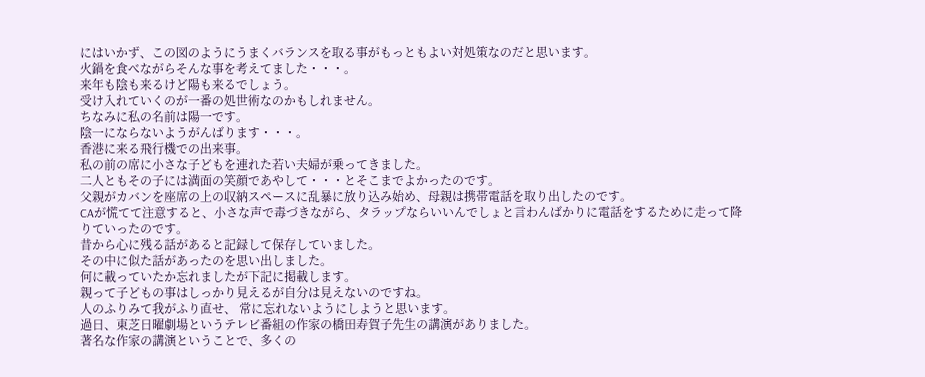にはいかず、この図のようにうまくバランスを取る事がもっともよい対処策なのだと思います。
火鍋を食べながらそんな事を考えてました・・・。
来年も陰も来るけど陽も来るでしょう。
受け入れていくのが一番の処世術なのかもしれません。
ちなみに私の名前は陽一です。
陰一にならないようがんばります・・・。
香港に来る飛行機での出来事。
私の前の席に小さな子どもを連れた若い夫婦が乗ってきました。
二人ともその子には満面の笑顔であやして・・・とそこまでよかったのです。
父親がカバンを座席の上の収納スペースに乱暴に放り込み始め、母親は携帯電話を取り出したのです。
CAが慌てて注意すると、小さな声で毒づきながら、タラップならいいんでしょと言わんばかりに電話をするために走って降りていったのです。
昔から心に残る話があると記録して保存していました。
その中に似た話があったのを思い出しました。
何に載っていたか忘れましたが下記に掲載します。
親って子どもの事はしっかり見えるが自分は見えないのですね。
人のふりみて我がふり直せ、 常に忘れないようにしようと思います。
過日、東芝日曜劇場というテレビ番組の作家の橋田寿賀子先生の講演がありました。
著名な作家の講演ということで、多くの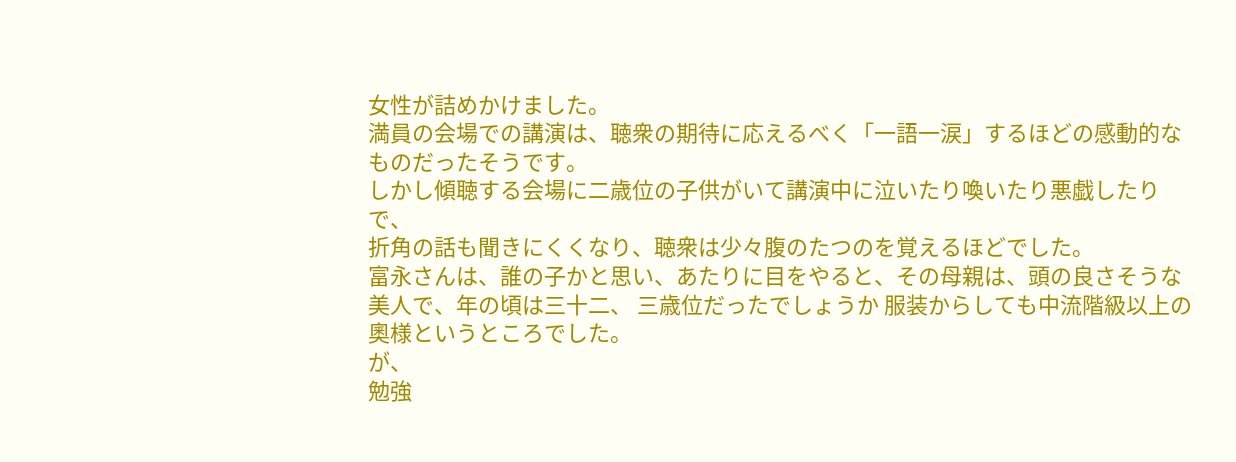女性が詰めかけました。
満員の会場での講演は、聴衆の期待に応えるべく「一語一涙」するほどの感動的なものだったそうです。
しかし傾聴する会場に二歳位の子供がいて講演中に泣いたり喚いたり悪戯したりで、
折角の話も聞きにくくなり、聴衆は少々腹のたつのを覚えるほどでした。
富永さんは、誰の子かと思い、あたりに目をやると、その母親は、頭の良さそうな美人で、年の頃は三十二、 三歳位だったでしょうか 服装からしても中流階級以上の奧様というところでした。
が、
勉強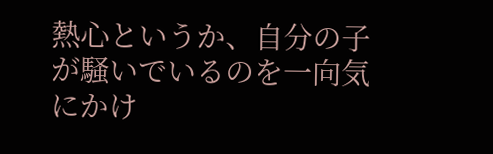熱心というか、自分の子が騒いでいるのを一向気にかけ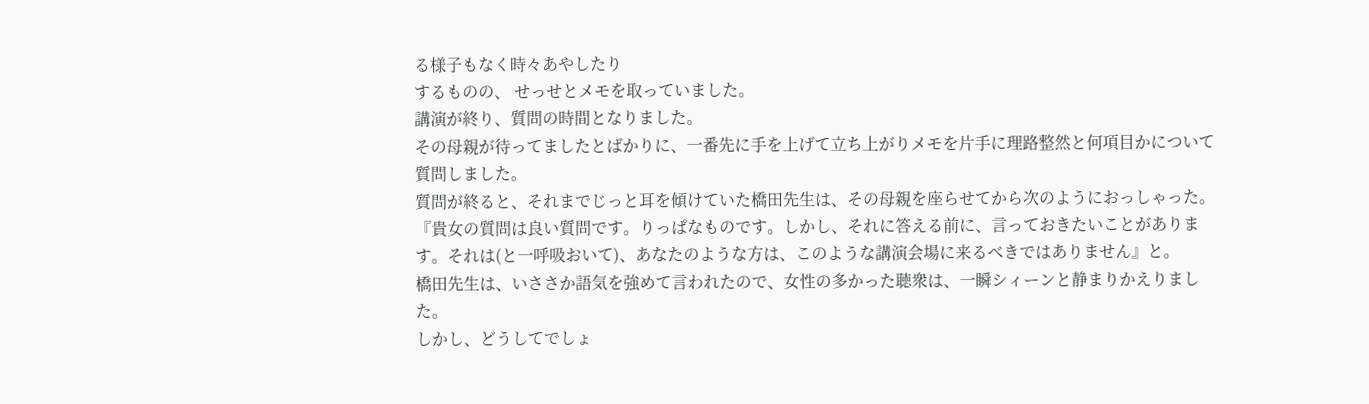る様子もなく時々あやしたり
するものの、 せっせとメモを取っていました。
講演が終り、質問の時間となりました。
その母親が待ってましたとばかりに、一番先に手を上げて立ち上がりメモを片手に理路整然と何項目かについて質問しました。
質問が終ると、それまでじっと耳を傾けていた橋田先生は、その母親を座らせてから次のようにおっしゃった。
『貴女の質問は良い質問です。りっぱなものです。しかし、それに答える前に、言っておきたいことがあります。それは(と一呼吸おいて)、あなたのような方は、このような講演会場に来るべきではありません』と。
橋田先生は、いささか語気を強めて言われたので、女性の多かった聴衆は、一瞬シィーンと静まりかえりました。
しかし、どうしてでしょ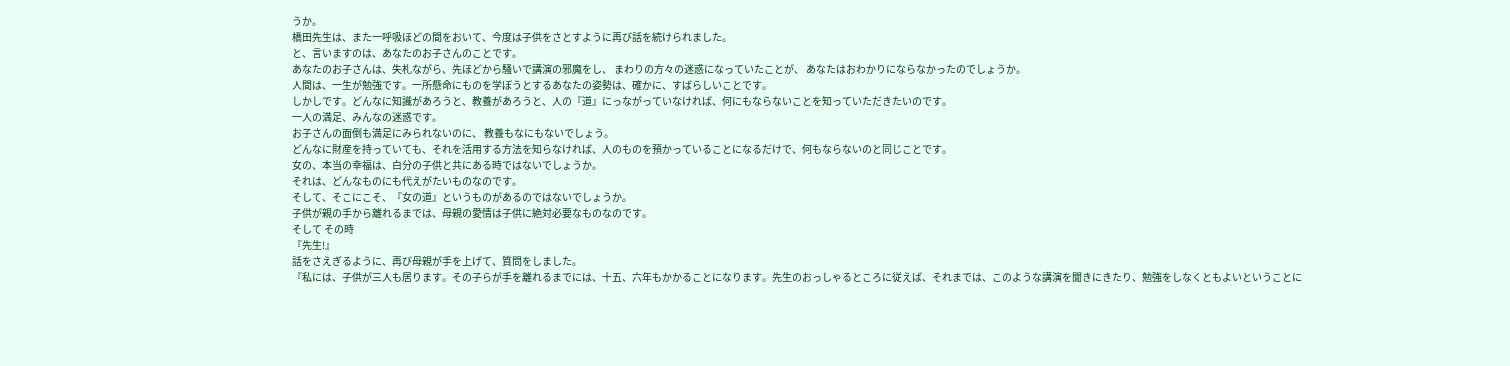うか。
橋田先生は、また一呼吸ほどの間をおいて、今度は子供をさとすように再び話を続けられました。
と、言いますのは、あなたのお子さんのことです。
あなたのお子さんは、失札ながら、先ほどから騒いで講演の邪魔をし、 まわりの方々の迷惑になっていたことが、 あなたはおわかりにならなかったのでしょうか。
人間は、一生が勉強です。一所懸命にものを学ぼうとするあなたの姿勢は、確かに、すばらしいことです。
しかしです。どんなに知識があろうと、教養があろうと、人の『道』にっながっていなければ、何にもならないことを知っていただきたいのです。
一人の満足、みんなの迷惑です。
お子さんの面倒も満足にみられないのに、 教養もなにもないでしょう。
どんなに財産を持っていても、それを活用する方法を知らなければ、人のものを預かっていることになるだけで、何もならないのと同じことです。
女の、本当の幸福は、白分の子供と共にある時ではないでしょうか。
それは、どんなものにも代えがたいものなのです。
そして、そこにこそ、『女の道』というものがあるのではないでしょうか。
子供が親の手から離れるまでは、母親の愛情は子供に絶対必要なものなのです。
そして その時
『先生!』
話をさえぎるように、再び母親が手を上げて、質問をしました。
『私には、子供が三人も居ります。その子らが手を離れるまでには、十五、六年もかかることになります。先生のおっしゃるところに従えば、それまでは、このような講演を聞きにきたり、勉強をしなくともよいということに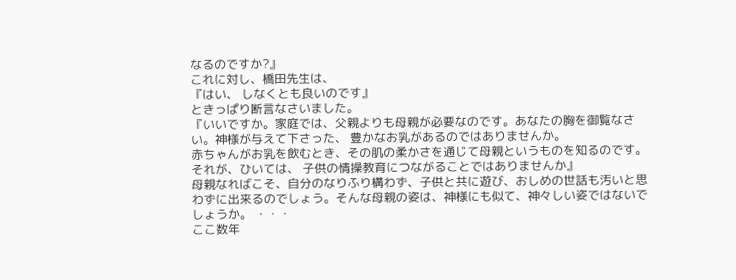なるのですか?』
これに対し、橋田先生は、
『はい、 しなくとも良いのです』
ときっぱり断言なさいました。
『いいですか。家庭では、父親よりも母親が必要なのです。あなたの胸を御覧なさい。神様が与えて下さった、 豊かなお乳があるのではありませんか。
赤ちゃんがお乳を飲むとき、その肌の柔かさを通じて母親というものを知るのです。
それが、ひいては、 子供の情操教育につながることではありませんか』
母親なればこそ、自分のなりふり構わず、子供と共に遊び、おしめの世話も汚いと思わずに出来るのでしょう。そんな母親の姿は、神様にも似て、神々しい姿ではないでしょうか。 ・・・
ここ数年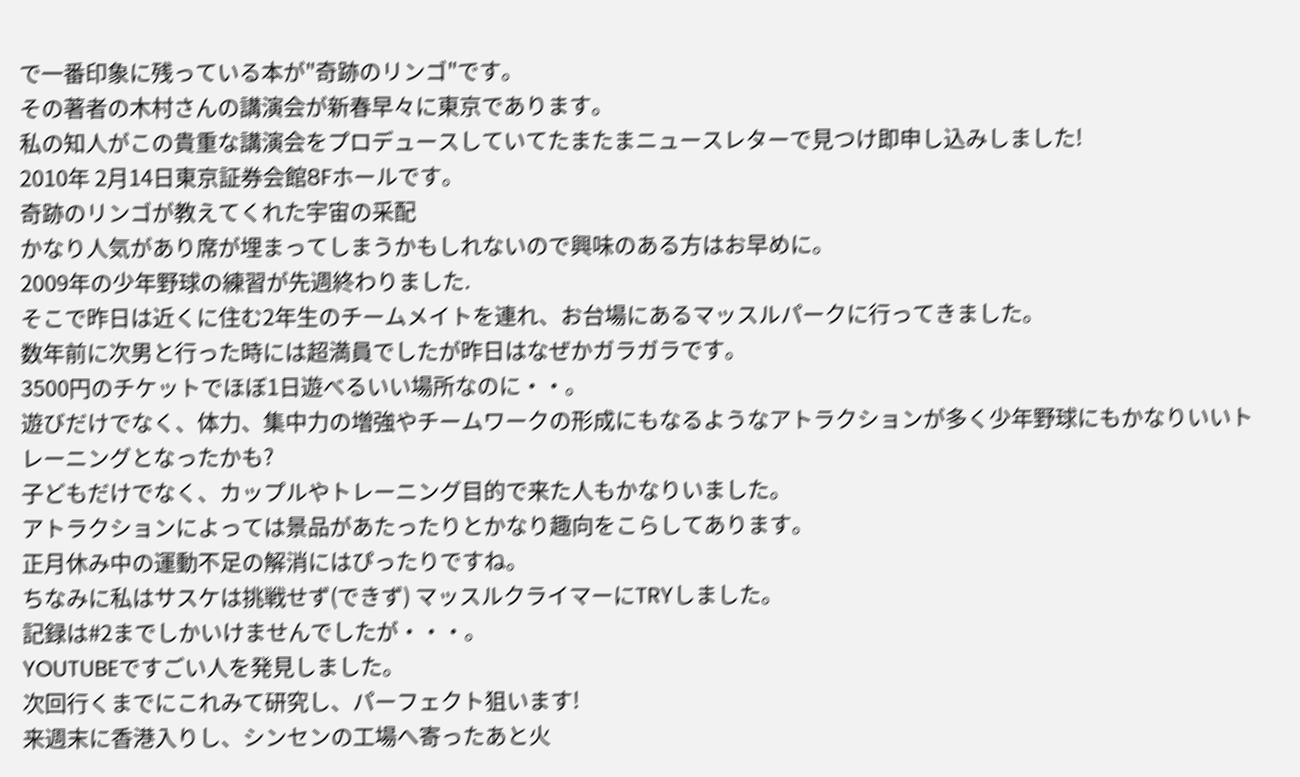で一番印象に残っている本が"奇跡のリンゴ"です。
その著者の木村さんの講演会が新春早々に東京であります。
私の知人がこの貴重な講演会をプロデュースしていてたまたまニュースレターで見つけ即申し込みしました!
2010年 2月14日東京証券会館8Fホールです。
奇跡のリンゴが教えてくれた宇宙の采配
かなり人気があり席が埋まってしまうかもしれないので興味のある方はお早めに。
2009年の少年野球の練習が先週終わりました.
そこで昨日は近くに住む2年生のチームメイトを連れ、お台場にあるマッスルパークに行ってきました。
数年前に次男と行った時には超満員でしたが昨日はなぜかガラガラです。
3500円のチケットでほぼ1日遊べるいい場所なのに・・。
遊びだけでなく、体力、集中力の増強やチームワークの形成にもなるようなアトラクションが多く少年野球にもかなりいいトレーニングとなったかも?
子どもだけでなく、カップルやトレーニング目的で来た人もかなりいました。
アトラクションによっては景品があたったりとかなり趣向をこらしてあります。
正月休み中の運動不足の解消にはぴったりですね。
ちなみに私はサスケは挑戦せず(できず) マッスルクライマーにTRYしました。
記録は#2までしかいけませんでしたが・・・。
YOUTUBEですごい人を発見しました。
次回行くまでにこれみて研究し、パーフェクト狙います!
来週末に香港入りし、シンセンの工場へ寄ったあと火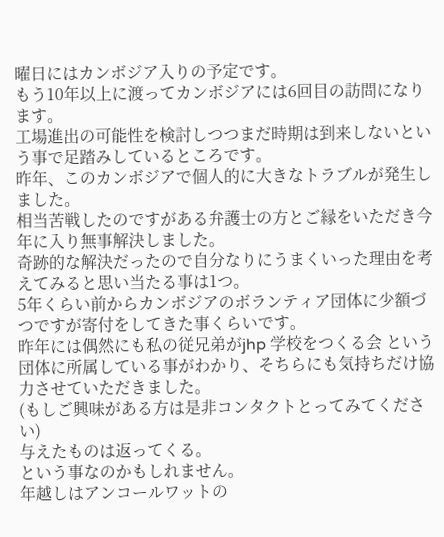曜日にはカンボジア入りの予定です。
もう10年以上に渡ってカンボジアには6回目の訪問になります。
工場進出の可能性を検討しつつまだ時期は到来しないという事で足踏みしているところです。
昨年、このカンボジアで個人的に大きなトラブルが発生しました。
相当苦戦したのですがある弁護士の方とご縁をいただき今年に入り無事解決しました。
奇跡的な解決だったので自分なりにうまくいった理由を考えてみると思い当たる事は1つ。
5年くらい前からカンボジアのボランティア団体に少額づつですが寄付をしてきた事くらいです。
昨年には偶然にも私の従兄弟がjhp 学校をつくる会 という団体に所属している事がわかり、そちらにも気持ちだけ協力させていただきました。
(もしご興味がある方は是非コンタクトとってみてください)
与えたものは返ってくる。
という事なのかもしれません。
年越しはアンコールワットの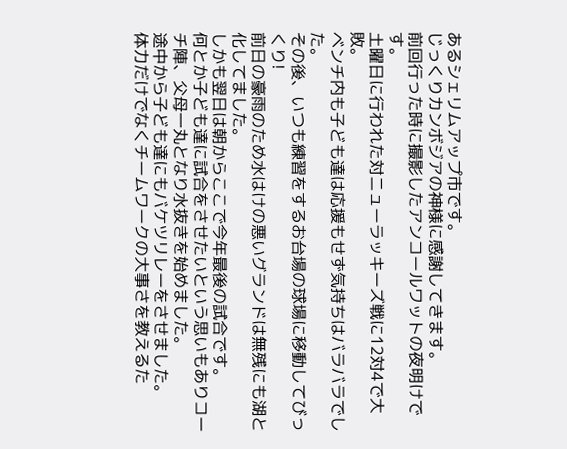あるシェリムアップ市です。
じっくりカンボジアの神様に感謝してきます。
前回行った時に撮影したアンコールワットの夜明けです。
土曜日に行われた対ニューラッキーズ戦に12対4で大敗。
ベンチ内も子ども達は応援もせず気持ちはバラバラでした。
その後、いつも練習をするお台場の球場に移動してびっくり!
前日の豪雨のため水はけの悪いグランドは無残にも湖と化してました。
しかも翌日は朝からここで今年最後の試合です。
何とか子ども達に試合をさせたいという思いもありコーチ陣、父母一丸となり水抜きを始めました。
途中から子ども達にもバケツリレーをさせました。
体力だけでなくチームワークの大事さを教えるた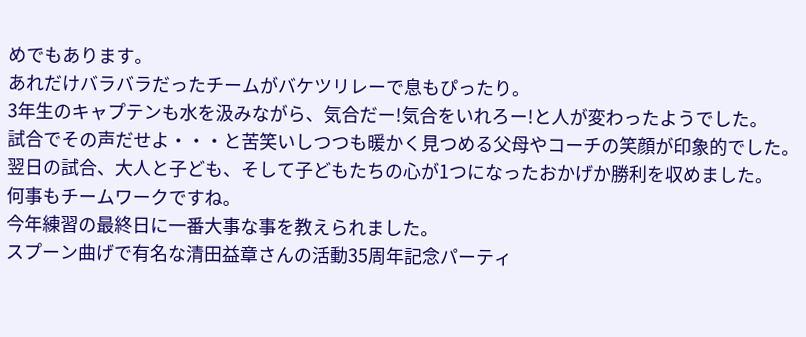めでもあります。
あれだけバラバラだったチームがバケツリレーで息もぴったり。
3年生のキャプテンも水を汲みながら、気合だー!気合をいれろー!と人が変わったようでした。
試合でその声だせよ・・・と苦笑いしつつも暖かく見つめる父母やコーチの笑顔が印象的でした。
翌日の試合、大人と子ども、そして子どもたちの心が1つになったおかげか勝利を収めました。
何事もチームワークですね。
今年練習の最終日に一番大事な事を教えられました。
スプーン曲げで有名な清田益章さんの活動35周年記念パーティ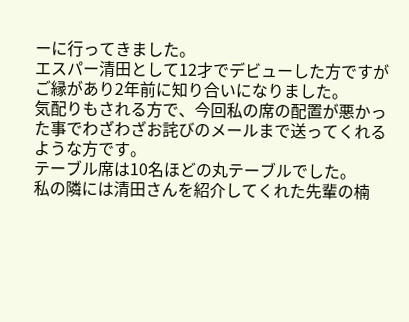ーに行ってきました。
エスパー清田として12才でデビューした方ですがご縁があり2年前に知り合いになりました。
気配りもされる方で、今回私の席の配置が悪かった事でわざわざお詫びのメールまで送ってくれるような方です。
テーブル席は10名ほどの丸テーブルでした。
私の隣には清田さんを紹介してくれた先輩の楠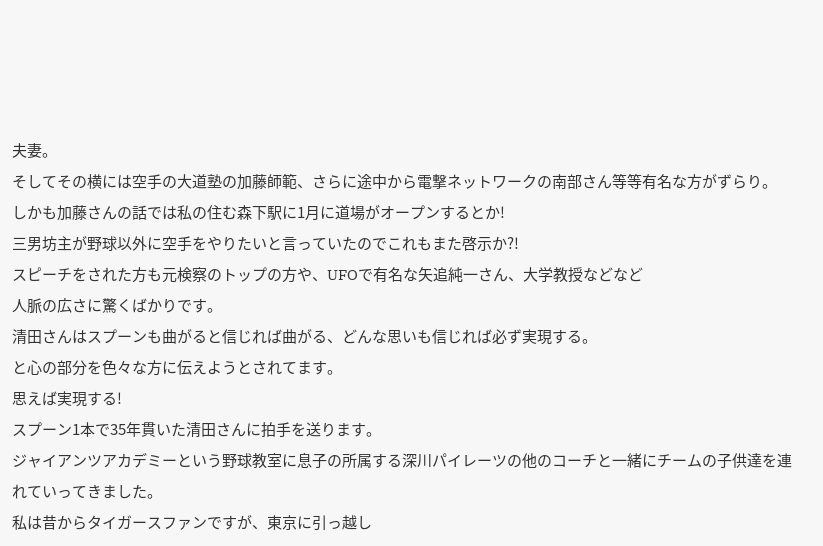夫妻。
そしてその横には空手の大道塾の加藤師範、さらに途中から電撃ネットワークの南部さん等等有名な方がずらり。
しかも加藤さんの話では私の住む森下駅に1月に道場がオープンするとか!
三男坊主が野球以外に空手をやりたいと言っていたのでこれもまた啓示か?!
スピーチをされた方も元検察のトップの方や、UFOで有名な矢追純一さん、大学教授などなど
人脈の広さに驚くばかりです。
清田さんはスプーンも曲がると信じれば曲がる、どんな思いも信じれば必ず実現する。
と心の部分を色々な方に伝えようとされてます。
思えば実現する!
スプーン1本で35年貫いた清田さんに拍手を送ります。
ジャイアンツアカデミーという野球教室に息子の所属する深川パイレーツの他のコーチと一緒にチームの子供達を連れていってきました。
私は昔からタイガースファンですが、東京に引っ越し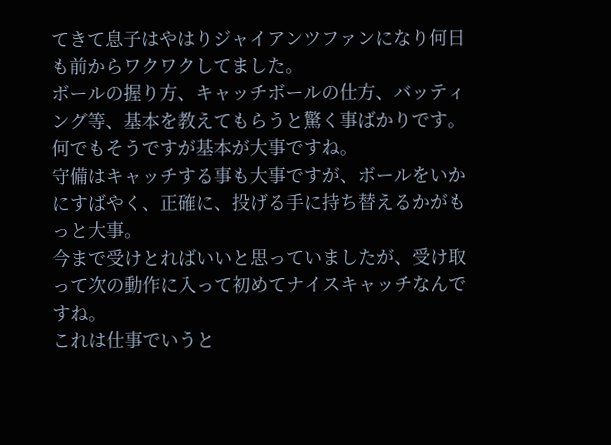てきて息子はやはりジャイアンツファンになり何日も前からワクワクしてました。
ボールの握り方、キャッチボールの仕方、バッティング等、基本を教えてもらうと驚く事ばかりです。
何でもそうですが基本が大事ですね。
守備はキャッチする事も大事ですが、ボールをいかにすばやく、正確に、投げる手に持ち替えるかがもっと大事。
今まで受けとればいいと思っていましたが、受け取って次の動作に入って初めてナイスキャッチなんですね。
これは仕事でいうと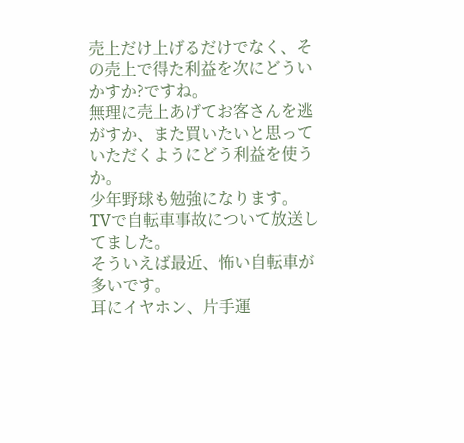売上だけ上げるだけでなく、その売上で得た利益を次にどういかすか?ですね。
無理に売上あげてお客さんを逃がすか、また買いたいと思っていただくようにどう利益を使うか。
少年野球も勉強になります。
TVで自転車事故について放送してました。
そういえば最近、怖い自転車が多いです。
耳にイヤホン、片手運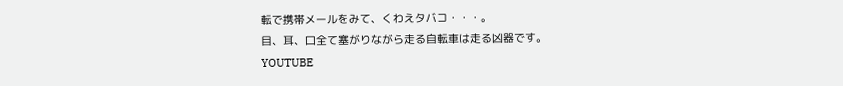転で携帯メールをみて、くわえタバコ・・・。
目、耳、口全て塞がりながら走る自転車は走る凶器です。
YOUTUBE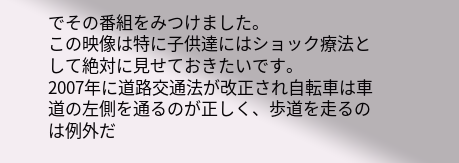でその番組をみつけました。
この映像は特に子供達にはショック療法として絶対に見せておきたいです。
2007年に道路交通法が改正され自転車は車道の左側を通るのが正しく、歩道を走るのは例外だ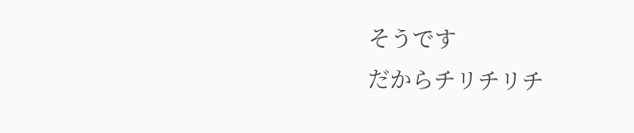そうです
だからチリチリチ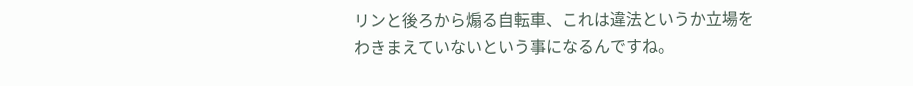リンと後ろから煽る自転車、これは違法というか立場をわきまえていないという事になるんですね。